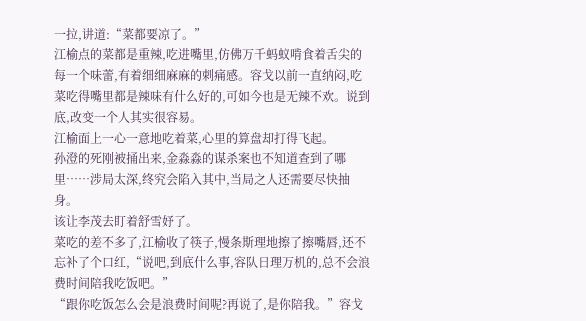一拉,讲道:“菜都要凉了。”
江榆点的菜都是重辣,吃进嘴里,仿佛万千蚂蚁啃食着舌尖的每一个味蕾,有着细细麻麻的刺痛感。容戈以前一直纳闷,吃菜吃得嘴里都是辣味有什么好的,可如今也是无辣不欢。说到底,改变一个人其实很容易。
江榆面上一心一意地吃着菜,心里的算盘却打得飞起。
孙澄的死刚被捅出来,金淼淼的谋杀案也不知道查到了哪里……涉局太深,终究会陷入其中,当局之人还需要尽快抽身。
该让李茂去盯着舒雪妤了。
菜吃的差不多了,江榆收了筷子,慢条斯理地擦了擦嘴唇,还不忘补了个口红,“说吧,到底什么事,容队日理万机的,总不会浪费时间陪我吃饭吧。”
“跟你吃饭怎么会是浪费时间呢?再说了,是你陪我。”容戈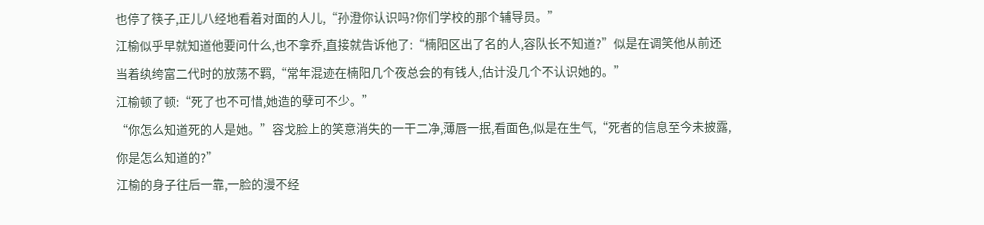也停了筷子,正儿八经地看着对面的人儿,“孙澄你认识吗?你们学校的那个辅导员。”
江榆似乎早就知道他要问什么,也不拿乔,直接就告诉他了:“楠阳区出了名的人,容队长不知道?”似是在调笑他从前还当着纨绔富二代时的放荡不羁,“常年混迹在楠阳几个夜总会的有钱人,估计没几个不认识她的。”
江榆顿了顿:“死了也不可惜,她造的孽可不少。”
“你怎么知道死的人是她。”容戈脸上的笑意消失的一干二净,薄唇一抿,看面色,似是在生气,“死者的信息至今未披露,你是怎么知道的?”
江榆的身子往后一靠,一脸的漫不经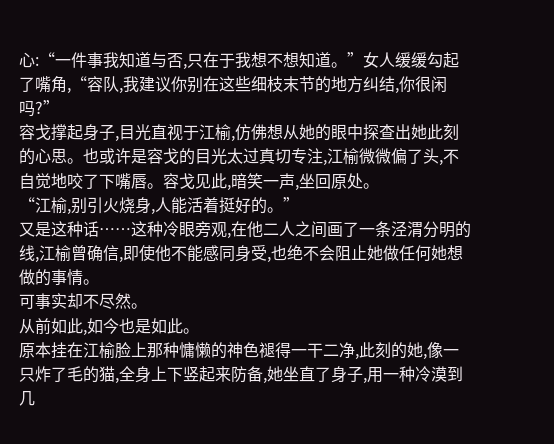心:“一件事我知道与否,只在于我想不想知道。”女人缓缓勾起了嘴角,“容队,我建议你别在这些细枝末节的地方纠结,你很闲吗?”
容戈撑起身子,目光直视于江榆,仿佛想从她的眼中探查出她此刻的心思。也或许是容戈的目光太过真切专注,江榆微微偏了头,不自觉地咬了下嘴唇。容戈见此,暗笑一声,坐回原处。
“江榆,别引火烧身,人能活着挺好的。”
又是这种话……这种冷眼旁观,在他二人之间画了一条泾渭分明的线,江榆曾确信,即使他不能感同身受,也绝不会阻止她做任何她想做的事情。
可事实却不尽然。
从前如此,如今也是如此。
原本挂在江榆脸上那种慵懒的神色褪得一干二净,此刻的她,像一只炸了毛的猫,全身上下竖起来防备,她坐直了身子,用一种冷漠到几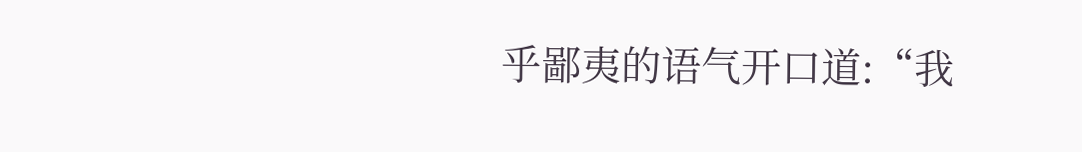乎鄙夷的语气开口道:“我